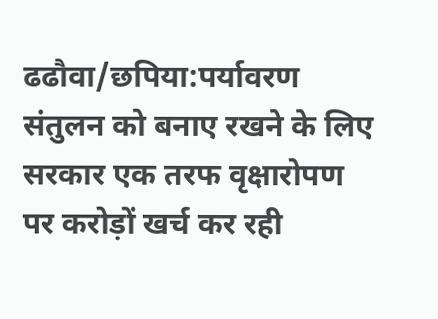ढढौवा/छपिया:पर्यावरण संतुलन को बनाए रखने के लिए सरकार एक तरफ वृक्षारोपण पर करोड़ों खर्च कर रही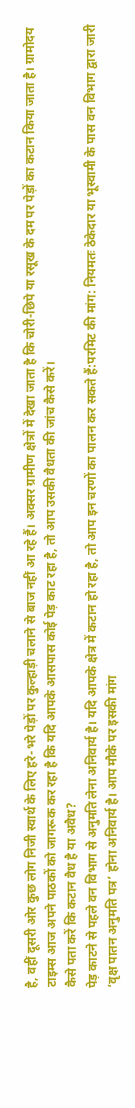है, वहीं दूसरी ओर कुछ लोग निजी स्वार्थ के लिए हरे-भरे पेड़ों पर कुल्हाड़ी चलाने से बाज नहीं आ रहे हैं। अक्सर ग्रामीण क्षेत्रों में देखा जाता है कि चोरी-छिपे या रसूख के दम पर पेड़ों का कटान किया जाता है। ग्रामोदय टाइम्स आज अपने पाठकों को जागरूक कर रहा है कि यदि आपके आसपास कोई पेड़ काट रहा है, तो आप उसकी वैधता की जांच कैसे करें।
कैसे पता करें कि कटान वैध है या अवैध?
पेड़ काटने से पहले वन विभाग से अनुमति लेना अनिवार्य है। यदि आपके क्षेत्र में कटान हो रहा है, तो आप इन चरणों का पालन कर सकते हैं:परमिट की मांग: नियमतः ठेकेदार या भूस्वामी के पास वन विभाग द्वारा जारी ‘वृक्ष पातन अनुमति पत्र’ होना अनिवार्य है। आप मौके पर इसकी मांग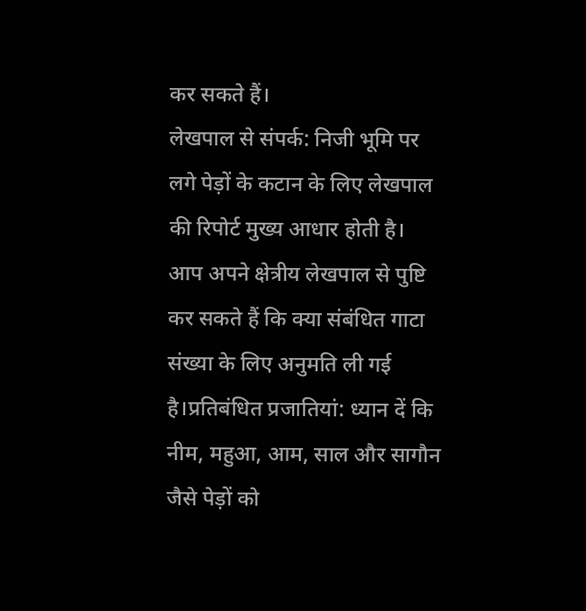कर सकते हैं।
लेखपाल से संपर्क: निजी भूमि पर लगे पेड़ों के कटान के लिए लेखपाल की रिपोर्ट मुख्य आधार होती है। आप अपने क्षेत्रीय लेखपाल से पुष्टि कर सकते हैं कि क्या संबंधित गाटा संख्या के लिए अनुमति ली गई है।प्रतिबंधित प्रजातियां: ध्यान दें कि नीम, महुआ, आम, साल और सागौन जैसे पेड़ों को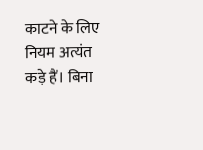काटने के लिए नियम अत्यंत कड़े हैं। बिना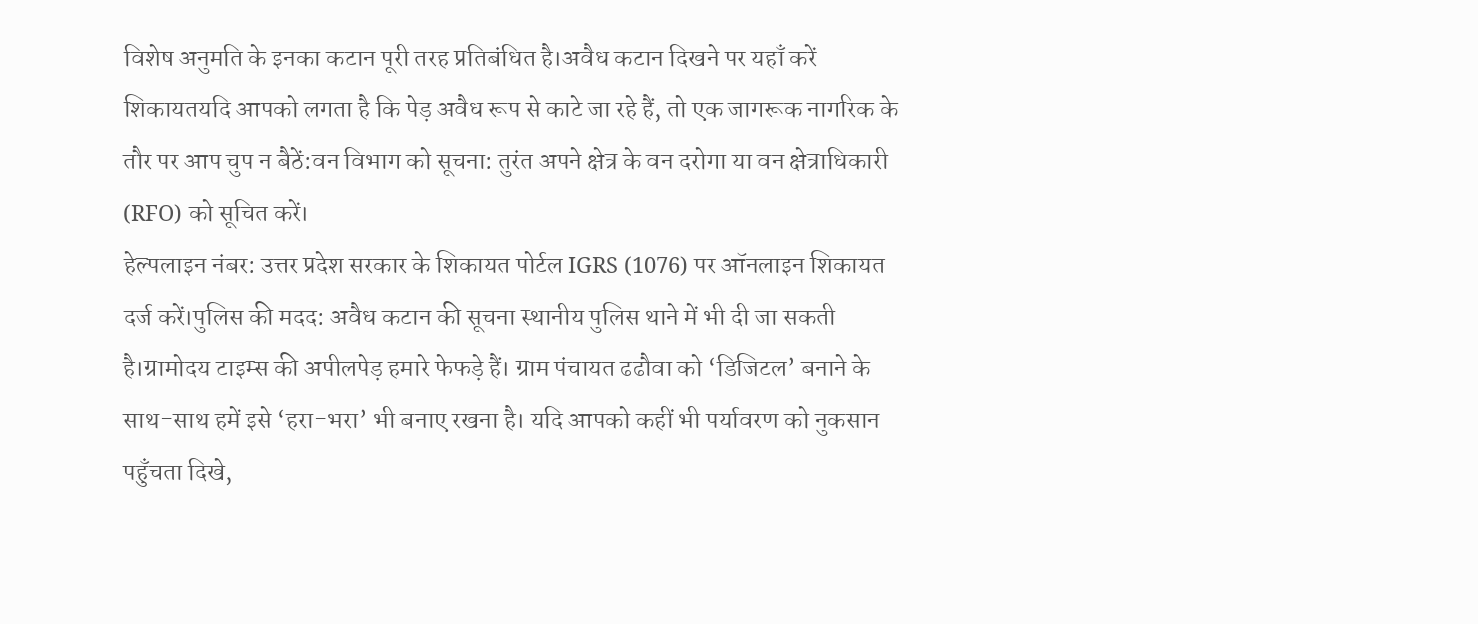विशेष अनुमति के इनका कटान पूरी तरह प्रतिबंधित है।अवैध कटान दिखने पर यहाँ करें शिकायतयदि आपको लगता है कि पेड़ अवैध रूप से काटे जा रहे हैं, तो एक जागरूक नागरिक के तौर पर आप चुप न बैठें:वन विभाग को सूचना: तुरंत अपने क्षेत्र के वन दरोगा या वन क्षेत्राधिकारी (RFO) को सूचित करें।
हेल्पलाइन नंबर: उत्तर प्रदेश सरकार के शिकायत पोर्टल IGRS (1076) पर ऑनलाइन शिकायत दर्ज करें।पुलिस की मदद: अवैध कटान की सूचना स्थानीय पुलिस थाने में भी दी जा सकती है।ग्रामोदय टाइम्स की अपीलपेड़ हमारे फेफड़े हैं। ग्राम पंचायत ढढौवा को ‘डिजिटल’ बनाने के साथ-साथ हमें इसे ‘हरा-भरा’ भी बनाए रखना है। यदि आपको कहीं भी पर्यावरण को नुकसान पहुँचता दिखे,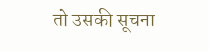तो उसकी सूचना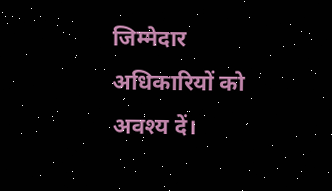जिम्मेदार अधिकारियों को अवश्य दें।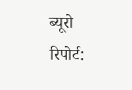ब्यूरो रिपोर्ट: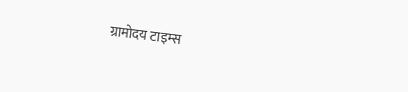ग्रामोदय टाइम्स